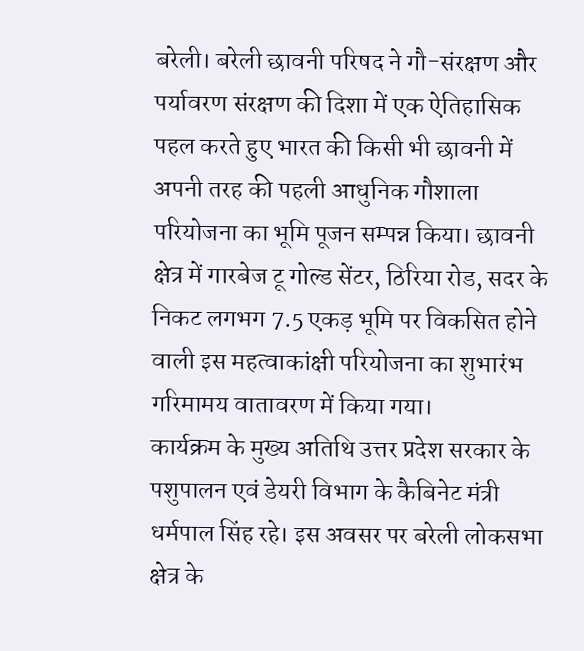बरेली। बरेली छावनी परिषद ने गौ-संरक्षण और पर्यावरण संरक्षण की दिशा में एक ऐतिहासिक पहल करते हुए भारत की किसी भी छावनी में अपनी तरह की पहली आधुनिक गौशाला परियोजना का भूमि पूजन सम्पन्न किया। छावनी क्षेत्र में गारबेज टू गोल्ड सेंटर, ठिरिया रोड, सदर के निकट लगभग 7.5 एकड़ भूमि पर विकसित होने वाली इस महत्वाकांक्षी परियोजना का शुभारंभ गरिमामय वातावरण में किया गया।
कार्यक्रम के मुख्य अतिथि उत्तर प्रदेश सरकार के पशुपालन एवं डेयरी विभाग के कैबिनेट मंत्री धर्मपाल सिंह रहे। इस अवसर पर बरेली लोकसभा क्षेत्र के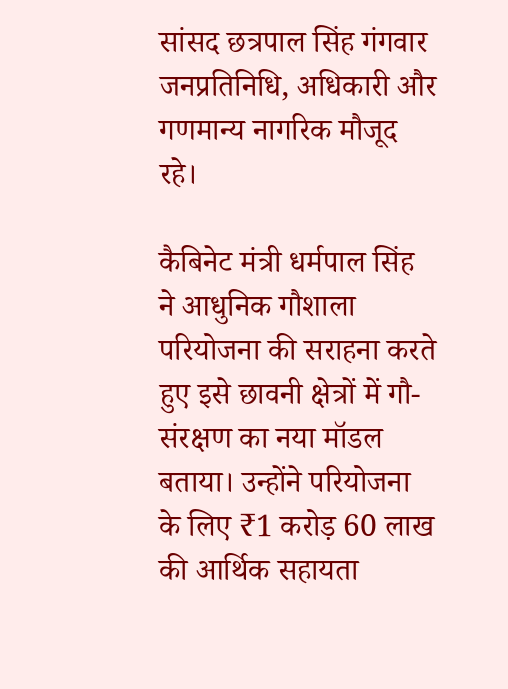सांसद छत्रपाल सिंह गंगवार जनप्रतिनिधि, अधिकारी और गणमान्य नागरिक मौजूद रहे।

कैबिनेट मंत्री धर्मपाल सिंह ने आधुनिक गौशाला परियोजना की सराहना करते हुए इसे छावनी क्षेत्रों में गौ-संरक्षण का नया मॉडल बताया। उन्होंने परियोजना के लिए ₹1 करोड़ 60 लाख की आर्थिक सहायता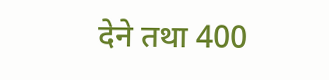देने तथा 400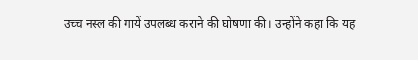उच्च नस्ल की गायें उपलब्ध कराने की घोषणा की। उन्होंने कहा कि यह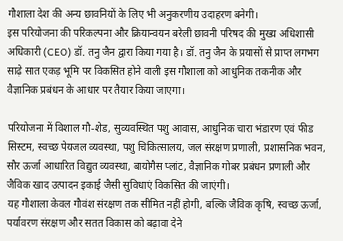गौशाला देश की अन्य छावनियों के लिए भी अनुकरणीय उदाहरण बनेगी।
इस परियोजना की परिकल्पना और क्रियान्वयन बरेली छावनी परिषद की मुख्य अधिशासी अधिकारी (CEO) डॉ. तनु जैन द्वारा किया गया है। डॉ. तनु जैन के प्रयासों से प्राप्त लगभग साढ़े सात एकड़ भूमि पर विकसित होने वाली इस गौशाला को आधुनिक तकनीक और वैज्ञानिक प्रबंधन के आधार पर तैयार किया जाएगा।

परियोजना में विशाल गौ-शेड, सुव्यवस्थित पशु आवास, आधुनिक चारा भंडारण एवं फीड सिस्टम, स्वच्छ पेयजल व्यवस्था, पशु चिकित्सालय, जल संरक्षण प्रणाली, प्रशासनिक भवन, सौर ऊर्जा आधारित विद्युत व्यवस्था, बायोगैस प्लांट, वैज्ञानिक गोबर प्रबंधन प्रणाली और जैविक खाद उत्पादन इकाई जैसी सुविधाएं विकसित की जाएंगी।
यह गौशाला केवल गौवंश संरक्षण तक सीमित नहीं होगी, बल्कि जैविक कृषि, स्वच्छ ऊर्जा, पर्यावरण संरक्षण और सतत विकास को बढ़ावा देने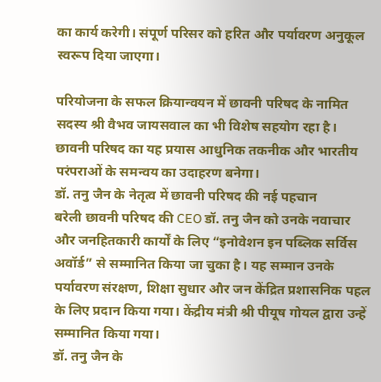का कार्य करेगी। संपूर्ण परिसर को हरित और पर्यावरण अनुकूल स्वरूप दिया जाएगा।

परियोजना के सफल क्रियान्वयन में छावनी परिषद के नामित सदस्य श्री वैभव जायसवाल का भी विशेष सहयोग रहा है। छावनी परिषद का यह प्रयास आधुनिक तकनीक और भारतीय परंपराओं के समन्वय का उदाहरण बनेगा।
डॉ. तनु जैन के नेतृत्व में छावनी परिषद की नई पहचान
बरेली छावनी परिषद की CEO डॉ. तनु जैन को उनके नवाचार और जनहितकारी कार्यों के लिए “इनोवेशन इन पब्लिक सर्विस अवॉर्ड” से सम्मानित किया जा चुका है। यह सम्मान उनके पर्यावरण संरक्षण, शिक्षा सुधार और जन केंद्रित प्रशासनिक पहल के लिए प्रदान किया गया। केंद्रीय मंत्री श्री पीयूष गोयल द्वारा उन्हें सम्मानित किया गया।
डॉ. तनु जैन के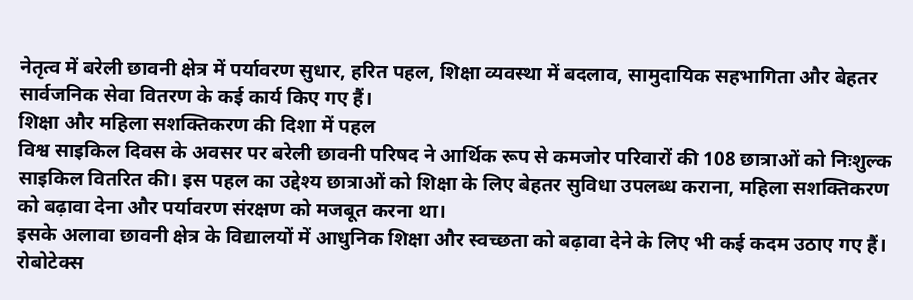नेतृत्व में बरेली छावनी क्षेत्र में पर्यावरण सुधार, हरित पहल, शिक्षा व्यवस्था में बदलाव, सामुदायिक सहभागिता और बेहतर सार्वजनिक सेवा वितरण के कई कार्य किए गए हैं।
शिक्षा और महिला सशक्तिकरण की दिशा में पहल
विश्व साइकिल दिवस के अवसर पर बरेली छावनी परिषद ने आर्थिक रूप से कमजोर परिवारों की 108 छात्राओं को निःशुल्क साइकिल वितरित की। इस पहल का उद्देश्य छात्राओं को शिक्षा के लिए बेहतर सुविधा उपलब्ध कराना, महिला सशक्तिकरण को बढ़ावा देना और पर्यावरण संरक्षण को मजबूत करना था।
इसके अलावा छावनी क्षेत्र के विद्यालयों में आधुनिक शिक्षा और स्वच्छता को बढ़ावा देने के लिए भी कई कदम उठाए गए हैं। रोबोटेक्स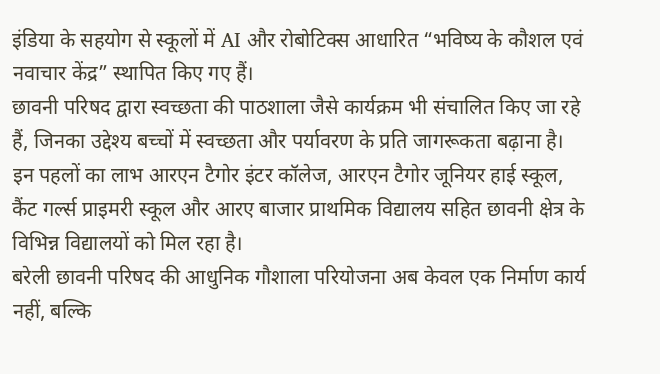इंडिया के सहयोग से स्कूलों में AI और रोबोटिक्स आधारित “भविष्य के कौशल एवं नवाचार केंद्र” स्थापित किए गए हैं।
छावनी परिषद द्वारा स्वच्छता की पाठशाला जैसे कार्यक्रम भी संचालित किए जा रहे हैं, जिनका उद्देश्य बच्चों में स्वच्छता और पर्यावरण के प्रति जागरूकता बढ़ाना है।
इन पहलों का लाभ आरएन टैगोर इंटर कॉलेज, आरएन टैगोर जूनियर हाई स्कूल, कैंट गर्ल्स प्राइमरी स्कूल और आरए बाजार प्राथमिक विद्यालय सहित छावनी क्षेत्र के विभिन्न विद्यालयों को मिल रहा है।
बरेली छावनी परिषद की आधुनिक गौशाला परियोजना अब केवल एक निर्माण कार्य नहीं, बल्कि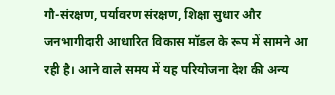गौ-संरक्षण, पर्यावरण संरक्षण, शिक्षा सुधार और जनभागीदारी आधारित विकास मॉडल के रूप में सामने आ रही है। आने वाले समय में यह परियोजना देश की अन्य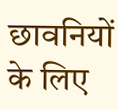छावनियों के लिए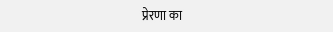प्रेरणा का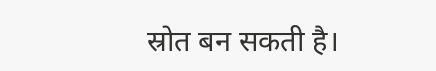स्रोत बन सकती है।